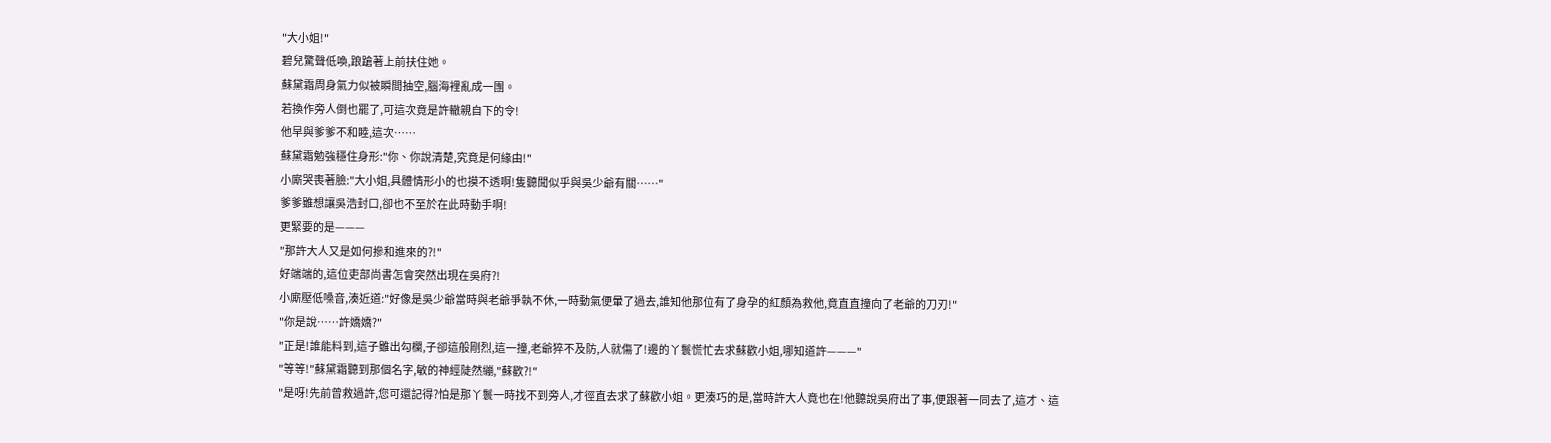"大小姐!"
碧兒驚聲低喚,踉蹌著上前扶住她。
蘇黛霜周身氣力似被瞬間抽空,腦海裡亂成一團。
若換作旁人倒也罷了,可這次竟是許轍親自下的令!
他早與爹爹不和睦,這次……
蘇黛霜勉強穩住身形:"你、你說清楚,究竟是何緣由!"
小廝哭喪著臉:"大小姐,具體情形小的也摸不透啊!隻聽聞似乎與吳少爺有關……"
爹爹雖想讓吳浩封口,卻也不至於在此時動手啊!
更緊要的是———
"那許大人又是如何摻和進來的?!"
好端端的,這位吏部尚書怎會突然出現在吳府?!
小廝壓低嗓音,湊近道:"好像是吳少爺當時與老爺爭執不休,一時動氣便暈了過去,誰知他那位有了身孕的紅顏為救他,竟直直撞向了老爺的刀刃!"
"你是說……許嬌嬌?"
"正是!誰能料到,這子雖出勾欄,子卻這般剛烈,這一撞,老爺猝不及防,人就傷了!邊的丫鬟慌忙去求蘇歡小姐,哪知道許———"
"等等!"蘇黛霜聽到那個名字,敏的神經陡然繃,"蘇歡?!"
"是呀!先前曾救過許,您可還記得?怕是那丫鬟一時找不到旁人,才徑直去求了蘇歡小姐。更湊巧的是,當時許大人竟也在!他聽說吳府出了事,便跟著一同去了,這才、這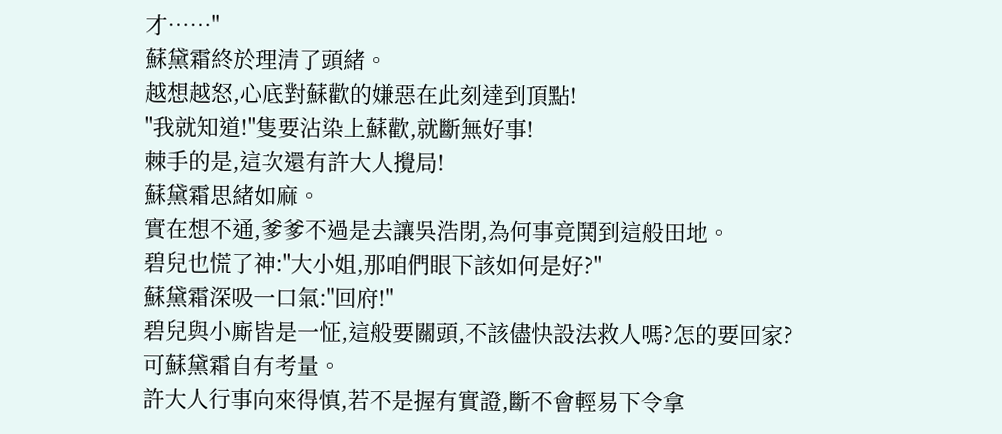才……"
蘇黛霜終於理清了頭緒。
越想越怒,心底對蘇歡的嫌惡在此刻達到頂點!
"我就知道!"隻要沾染上蘇歡,就斷無好事!
棘手的是,這次還有許大人攪局!
蘇黛霜思緒如麻。
實在想不通,爹爹不過是去讓吳浩閉,為何事竟鬨到這般田地。
碧兒也慌了神:"大小姐,那咱們眼下該如何是好?"
蘇黛霜深吸一口氣:"回府!"
碧兒與小廝皆是一怔,這般要關頭,不該儘快設法救人嗎?怎的要回家?
可蘇黛霜自有考量。
許大人行事向來得慎,若不是握有實證,斷不會輕易下令拿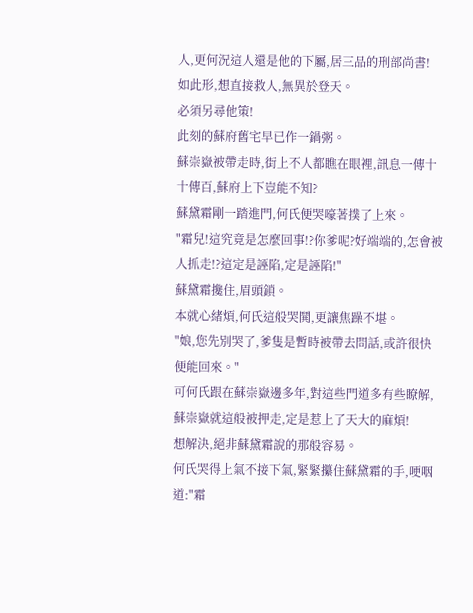人,更何況這人還是他的下屬,居三品的刑部尚書!
如此形,想直接救人,無異於登天。
必須另尋他策!
此刻的蘇府舊宅早已作一鍋粥。
蘇崇嶽被帶走時,街上不人都瞧在眼裡,訊息一傳十十傳百,蘇府上下豈能不知?
蘇黛霜剛一踏進門,何氏便哭嚎著撲了上來。
"霜兒!這究竟是怎麼回事!?你爹呢?好端端的,怎會被人抓走!?這定是誣陷,定是誣陷!"
蘇黛霜攙住,眉頭鎖。
本就心緒煩,何氏這般哭鬨,更讓焦躁不堪。
"娘,您先別哭了,爹隻是暫時被帶去問話,或許很快便能回來。"
可何氏跟在蘇崇嶽邊多年,對這些門道多有些瞭解,蘇崇嶽就這般被押走,定是惹上了天大的麻煩!
想解決,絕非蘇黛霜說的那般容易。
何氏哭得上氣不接下氣,緊緊攥住蘇黛霜的手,哽咽道:"霜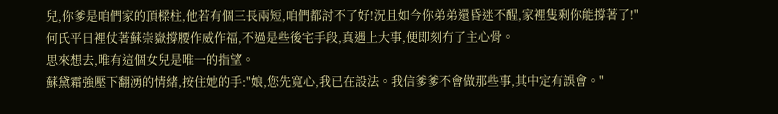兒,你爹是咱們家的頂樑柱,他若有個三長兩短,咱們都討不了好!況且如今你弟弟還昏迷不醒,家裡隻剩你能撐著了!"
何氏平日裡仗著蘇崇嶽撐腰作威作福,不過是些後宅手段,真遇上大事,便即刻冇了主心骨。
思來想去,唯有這個女兒是唯一的指望。
蘇黛霜強壓下翻湧的情緒,按住她的手:"娘,您先寬心,我已在設法。我信爹爹不會做那些事,其中定有誤會。"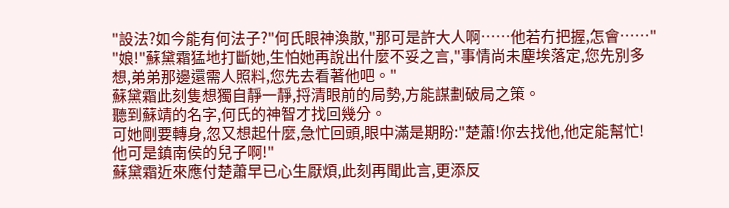"設法?如今能有何法子?"何氏眼神渙散,"那可是許大人啊……他若冇把握,怎會……"
"娘!"蘇黛霜猛地打斷她,生怕她再說出什麼不妥之言,"事情尚未塵埃落定,您先別多想,弟弟那邊還需人照料,您先去看著他吧。"
蘇黛霜此刻隻想獨自靜一靜,捋清眼前的局勢,方能謀劃破局之策。
聽到蘇靖的名字,何氏的神智才找回幾分。
可她剛要轉身,忽又想起什麼,急忙回頭,眼中滿是期盼:"楚蕭!你去找他,他定能幫忙!他可是鎮南侯的兒子啊!"
蘇黛霜近來應付楚蕭早已心生厭煩,此刻再聞此言,更添反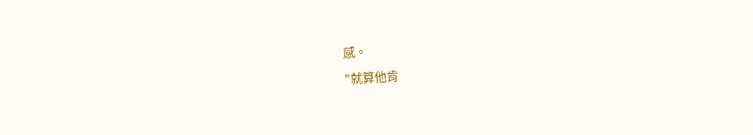感。
"就算他肯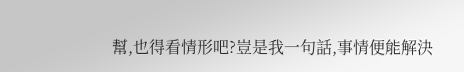幫,也得看情形吧?豈是我一句話,事情便能解決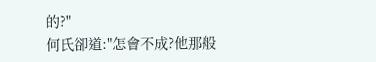的?"
何氏卻道:"怎會不成?他那般